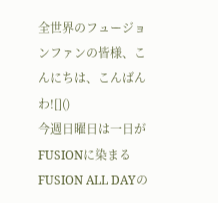全世界のフュージョンファンの皆様、こんにちは、こんばんわ![]()
今週日曜日は一日がFUSIONに染まるFUSION ALL DAYの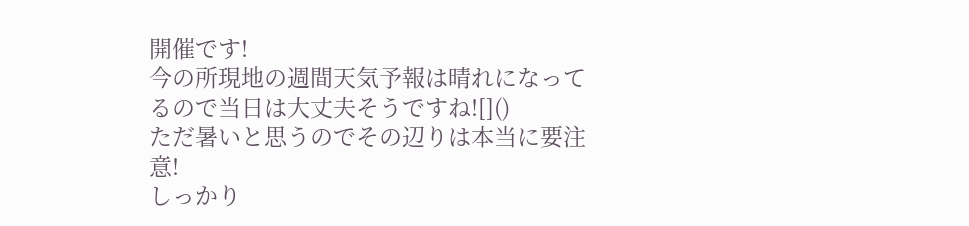開催です!
今の所現地の週間天気予報は晴れになってるので当日は大丈夫そうですね![]()
ただ暑いと思うのでその辺りは本当に要注意!
しっかり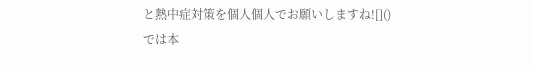と熱中症対策を個人個人でお願いしますね![]()
では本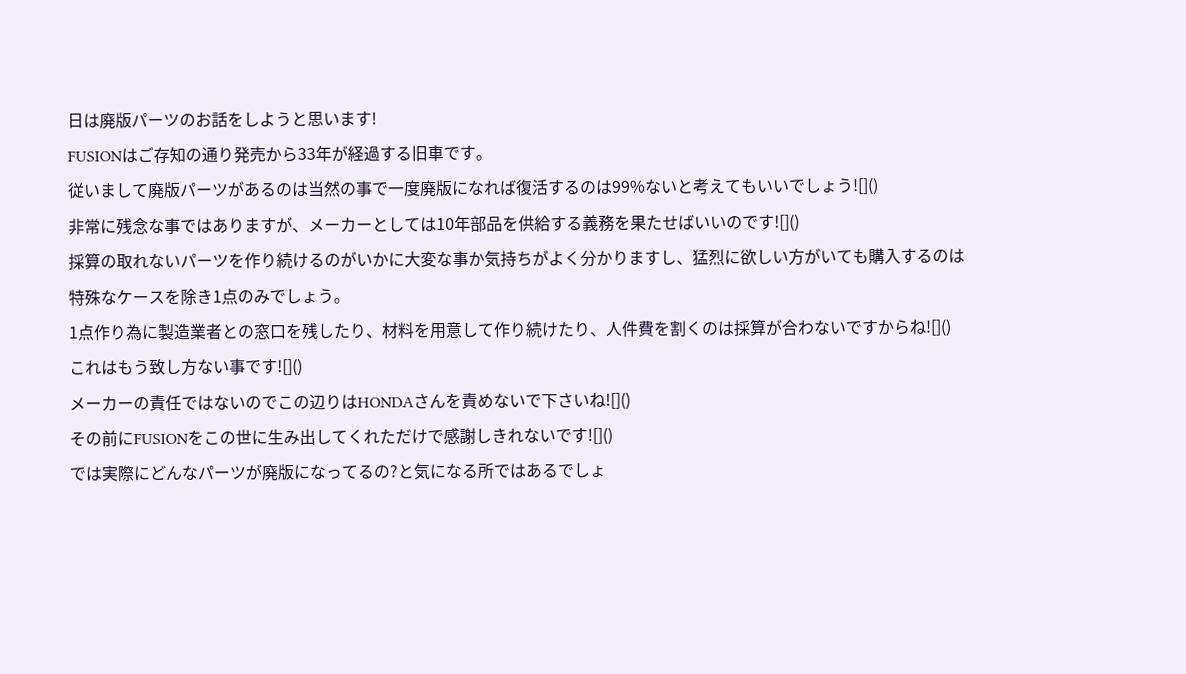日は廃版パーツのお話をしようと思います!
FUSIONはご存知の通り発売から33年が経過する旧車です。
従いまして廃版パーツがあるのは当然の事で一度廃版になれば復活するのは99%ないと考えてもいいでしょう![]()
非常に残念な事ではありますが、メーカーとしては10年部品を供給する義務を果たせばいいのです![]()
採算の取れないパーツを作り続けるのがいかに大変な事か気持ちがよく分かりますし、猛烈に欲しい方がいても購入するのは特殊なケースを除き1点のみでしょう。
1点作り為に製造業者との窓口を残したり、材料を用意して作り続けたり、人件費を割くのは採算が合わないですからね![]()
これはもう致し方ない事です![]()
メーカーの責任ではないのでこの辺りはHONDAさんを責めないで下さいね![]()
その前にFUSIONをこの世に生み出してくれただけで感謝しきれないです![]()
では実際にどんなパーツが廃版になってるの?と気になる所ではあるでしょ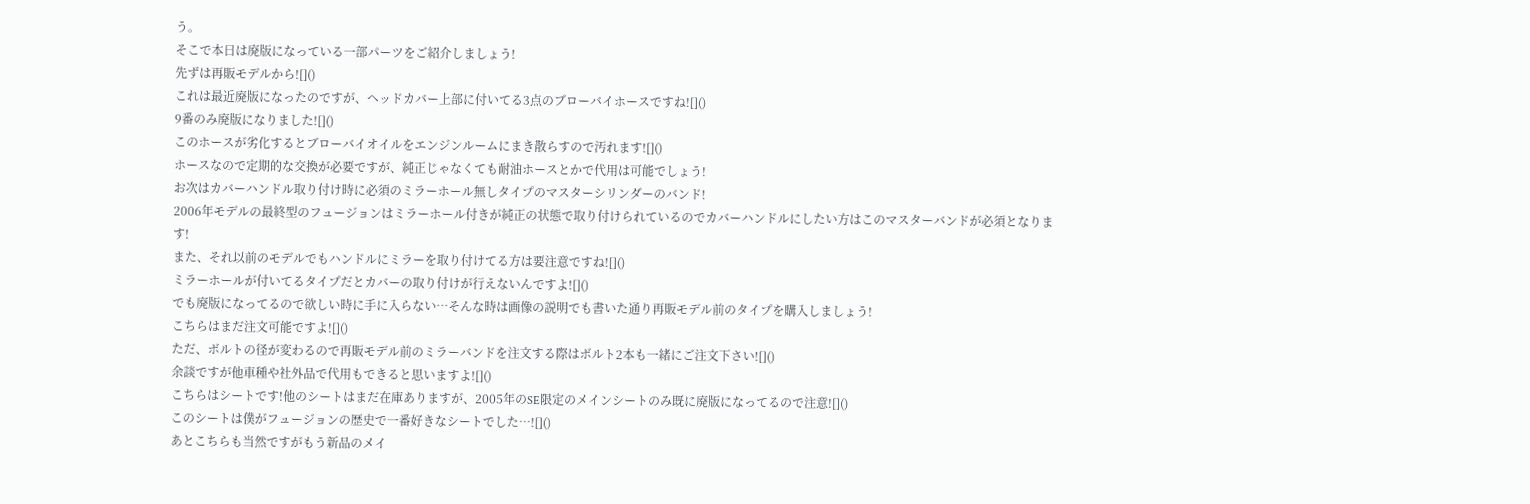う。
そこで本日は廃版になっている一部パーツをご紹介しましょう!
先ずは再販モデルから![]()
これは最近廃版になったのですが、ヘッドカバー上部に付いてる3点のブローバイホースですね![]()
9番のみ廃版になりました![]()
このホースが劣化するとブローバイオイルをエンジンルームにまき散らすので汚れます![]()
ホースなので定期的な交換が必要ですが、純正じゃなくても耐油ホースとかで代用は可能でしょう!
お次はカバーハンドル取り付け時に必須のミラーホール無しタイプのマスターシリンダーのバンド!
2006年モデルの最終型のフュージョンはミラーホール付きが純正の状態で取り付けられているのでカバーハンドルにしたい方はこのマスターバンドが必須となります!
また、それ以前のモデルでもハンドルにミラーを取り付けてる方は要注意ですね![]()
ミラーホールが付いてるタイプだとカバーの取り付けが行えないんですよ![]()
でも廃版になってるので欲しい時に手に入らない…そんな時は画像の説明でも書いた通り再販モデル前のタイプを購入しましょう!
こちらはまだ注文可能ですよ![]()
ただ、ボルトの径が変わるので再販モデル前のミラーバンドを注文する際はボルト2本も一緒にご注文下さい![]()
余談ですが他車種や社外品で代用もできると思いますよ![]()
こちらはシートです!他のシートはまだ在庫ありますが、2005年のSE限定のメインシートのみ既に廃版になってるので注意![]()
このシートは僕がフュージョンの歴史で一番好きなシートでした…![]()
あとこちらも当然ですがもう新品のメイ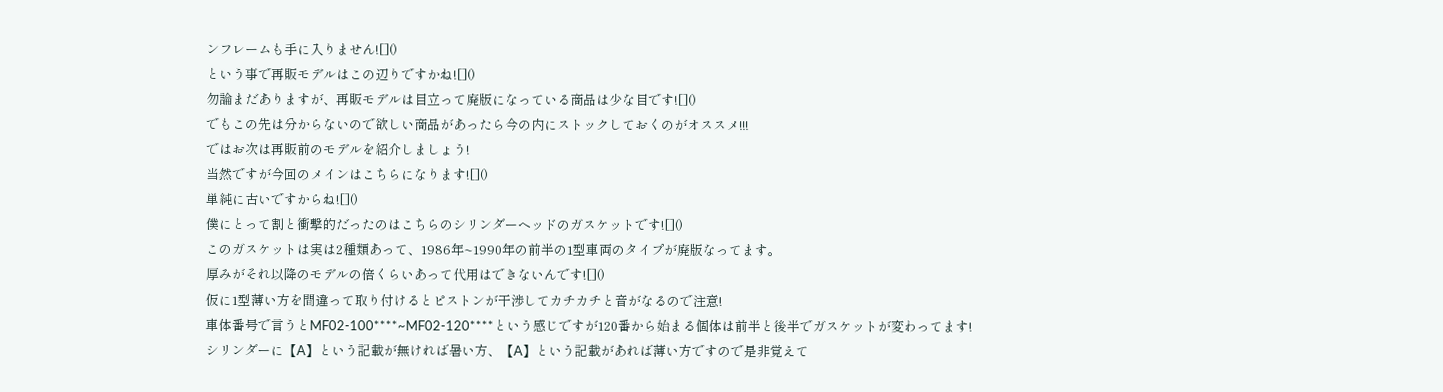ンフレームも手に入りません![]()
という事で再販モデルはこの辺りですかね![]()
勿論まだありますが、再販モデルは目立って廃版になっている商品は少な目です![]()
でもこの先は分からないので欲しい商品があったら今の内にストックしておくのがオススメ!!!
ではお次は再販前のモデルを紹介しましょう!
当然ですが今回のメインはこちらになります![]()
単純に古いですからね![]()
僕にとって割と衝撃的だったのはこちらのシリンダーヘッドのガスケットです![]()
このガスケットは実は2種類あって、1986年~1990年の前半の1型車両のタイプが廃版なってます。
厚みがそれ以降のモデルの倍くらいあって代用はできないんです![]()
仮に1型薄い方を間違って取り付けるとピストンが干渉してカチカチと音がなるので注意!
車体番号で言うとMF02-100****~MF02-120****という感じですが120番から始まる個体は前半と後半でガスケットが変わってます!
シリンダーに【A】という記載が無ければ暑い方、【A】という記載があれば薄い方ですので是非覚えて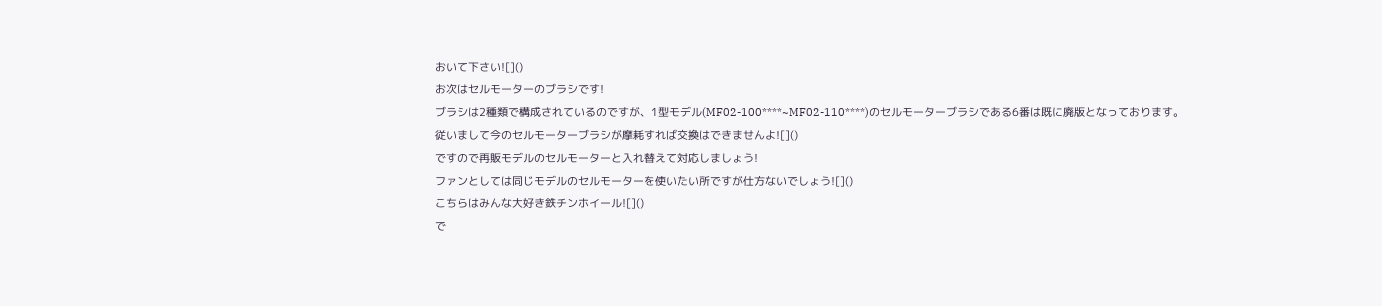おいて下さい![]()
お次はセルモーターのブラシです!
ブラシは2種類で構成されているのですが、1型モデル(MF02-100****~MF02-110****)のセルモーターブラシである6番は既に廃版となっております。
従いまして今のセルモーターブラシが摩耗すれば交換はできませんよ![]()
ですので再販モデルのセルモーターと入れ替えて対応しましょう!
ファンとしては同じモデルのセルモーターを使いたい所ですが仕方ないでしょう![]()
こちらはみんな大好き鉄チンホイール![]()
で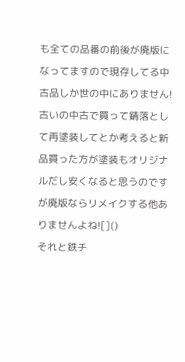も全ての品番の前後が廃版になってますので現存してる中古品しか世の中にありません!
古いの中古で買って錆落として再塗装してとか考えると新品買った方が塗装もオリジナルだし安くなると思うのですが廃版ならリメイクする他ありませんよね![]()
それと鉄チ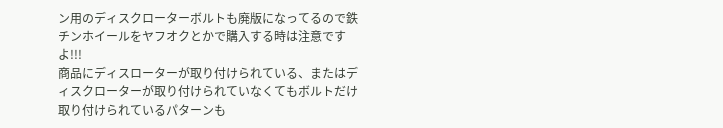ン用のディスクローターボルトも廃版になってるので鉄チンホイールをヤフオクとかで購入する時は注意ですよ!!!
商品にディスローターが取り付けられている、またはディスクローターが取り付けられていなくてもボルトだけ取り付けられているパターンも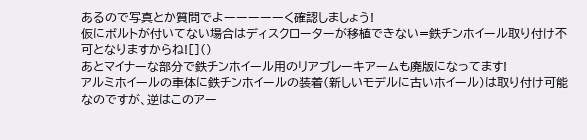あるので写真とか質問でよーーーーーく確認しましょう!
仮にボルトが付いてない場合はディスクローターが移植できない=鉄チンホイール取り付け不可となりますからね![]()
あとマイナーな部分で鉄チンホイール用のリアブレーキアームも廃版になってます!
アルミホイールの車体に鉄チンホイールの装着(新しいモデルに古いホイール)は取り付け可能なのですが、逆はこのアー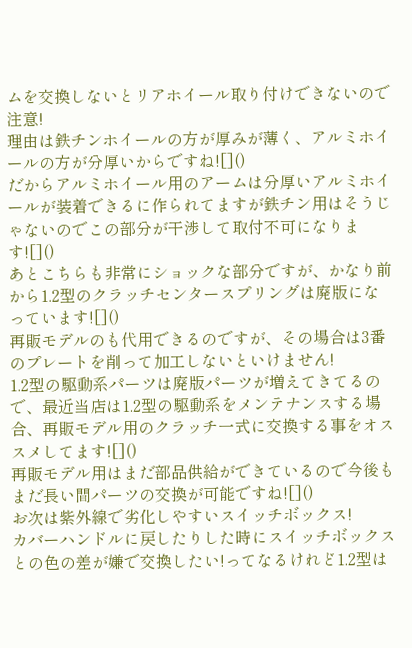ムを交換しないとリアホイール取り付けできないので注意!
理由は鉄チンホイールの方が厚みが薄く、アルミホイールの方が分厚いからですね![]()
だからアルミホイール用のアームは分厚いアルミホイールが装着できるに作られてますが鉄チン用はそうじゃないのでこの部分が干渉して取付不可になります![]()
あとこちらも非常にショックな部分ですが、かなり前から1.2型のクラッチセンタースプリングは廃版になっています![]()
再販モデルのも代用できるのですが、その場合は3番のプレートを削って加工しないといけません!
1.2型の駆動系パーツは廃版パーツが増えてきてるので、最近当店は1.2型の駆動系をメンテナンスする場合、再販モデル用のクラッチ一式に交換する事をオススメしてます![]()
再販モデル用はまだ部品供給ができているので今後もまだ長い間パーツの交換が可能ですね![]()
お次は紫外線で劣化しやすいスイッチボックス!
カバーハンドルに戻したりした時にスイッチボックスとの色の差が嫌で交換したい!ってなるけれど1.2型は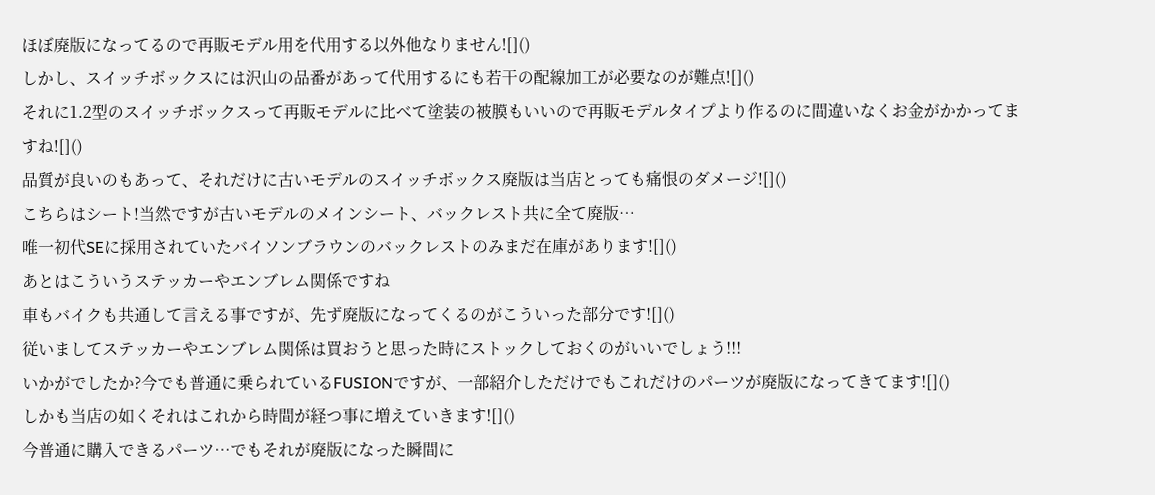ほぼ廃版になってるので再販モデル用を代用する以外他なりません![]()
しかし、スイッチボックスには沢山の品番があって代用するにも若干の配線加工が必要なのが難点![]()
それに1.2型のスイッチボックスって再販モデルに比べて塗装の被膜もいいので再販モデルタイプより作るのに間違いなくお金がかかってますね![]()
品質が良いのもあって、それだけに古いモデルのスイッチボックス廃版は当店とっても痛恨のダメージ![]()
こちらはシート!当然ですが古いモデルのメインシート、バックレスト共に全て廃版…
唯一初代SEに採用されていたバイソンブラウンのバックレストのみまだ在庫があります![]()
あとはこういうステッカーやエンブレム関係ですね
車もバイクも共通して言える事ですが、先ず廃版になってくるのがこういった部分です![]()
従いましてステッカーやエンブレム関係は買おうと思った時にストックしておくのがいいでしょう!!!
いかがでしたか?今でも普通に乗られているFUSIONですが、一部紹介しただけでもこれだけのパーツが廃版になってきてます![]()
しかも当店の如くそれはこれから時間が経つ事に増えていきます![]()
今普通に購入できるパーツ…でもそれが廃版になった瞬間に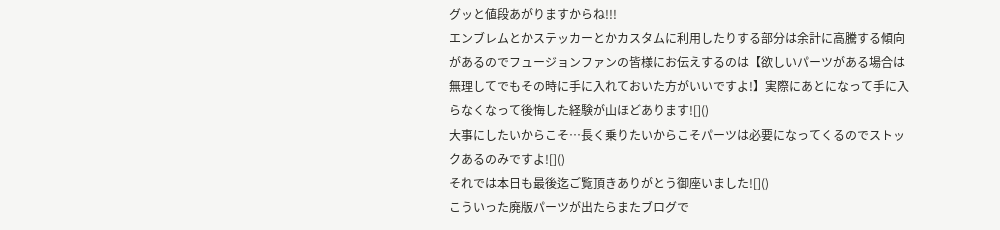グッと値段あがりますからね!!!
エンブレムとかステッカーとかカスタムに利用したりする部分は余計に高騰する傾向があるのでフュージョンファンの皆様にお伝えするのは【欲しいパーツがある場合は無理してでもその時に手に入れておいた方がいいですよ!】実際にあとになって手に入らなくなって後悔した経験が山ほどあります![]()
大事にしたいからこそ…長く乗りたいからこそパーツは必要になってくるのでストックあるのみですよ![]()
それでは本日も最後迄ご覧頂きありがとう御座いました![]()
こういった廃版パーツが出たらまたブログで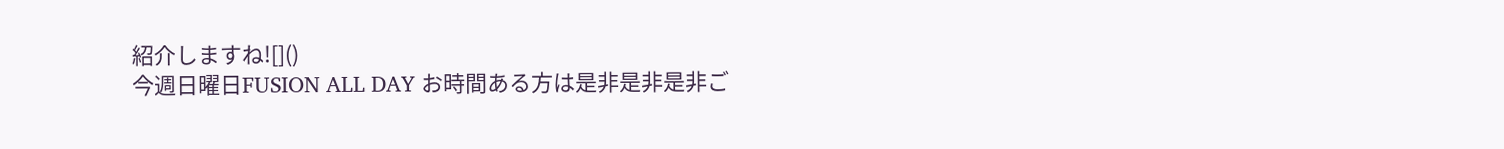紹介しますね![]()
今週日曜日FUSION ALL DAY お時間ある方は是非是非是非ご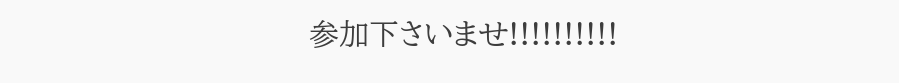参加下さいませ!!!!!!!!!!